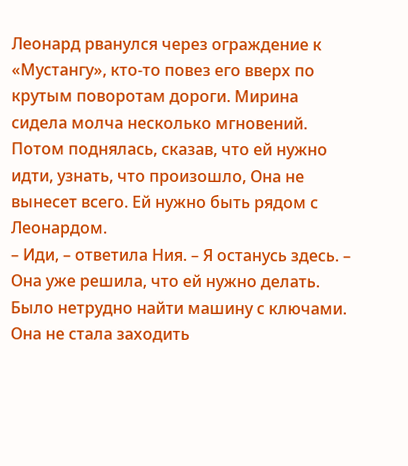Леонард рванулся через ограждение к «Мустангу», кто-то повез его вверх по крутым поворотам дороги. Мирина сидела молча несколько мгновений. Потом поднялась, сказав, что ей нужно идти, узнать, что произошло, Она не вынесет всего. Ей нужно быть рядом с Леонардом.
– Иди, – ответила Ния. – Я останусь здесь. – Она уже решила, что ей нужно делать.
Было нетрудно найти машину с ключами. Она не стала заходить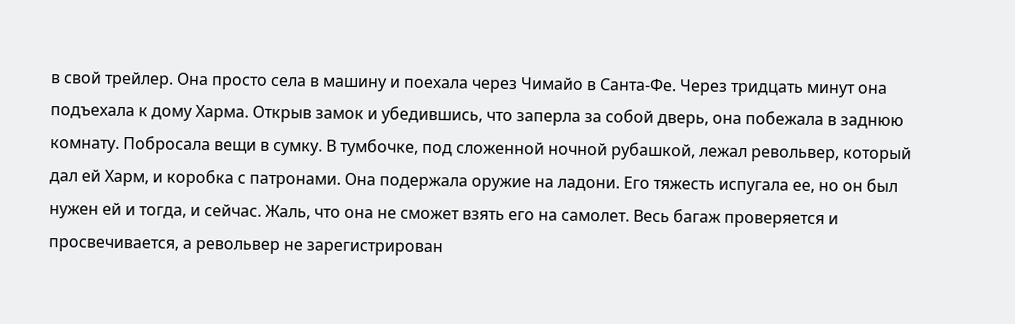в свой трейлер. Она просто села в машину и поехала через Чимайо в Санта-Фе. Через тридцать минут она подъехала к дому Харма. Открыв замок и убедившись, что заперла за собой дверь, она побежала в заднюю комнату. Побросала вещи в сумку. В тумбочке, под сложенной ночной рубашкой, лежал револьвер, который дал ей Харм, и коробка с патронами. Она подержала оружие на ладони. Его тяжесть испугала ее, но он был нужен ей и тогда, и сейчас. Жаль, что она не сможет взять его на самолет. Весь багаж проверяется и просвечивается, а револьвер не зарегистрирован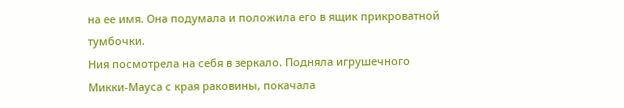на ее имя. Она подумала и положила его в ящик прикроватной тумбочки.
Ния посмотрела на себя в зеркало. Подняла игрушечного Микки-Мауса с края раковины, покачала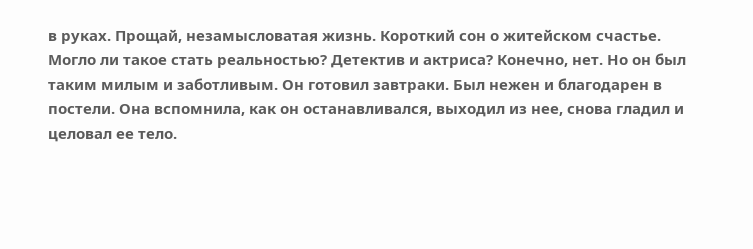в руках. Прощай, незамысловатая жизнь. Короткий сон о житейском счастье. Могло ли такое стать реальностью? Детектив и актриса? Конечно, нет. Но он был таким милым и заботливым. Он готовил завтраки. Был нежен и благодарен в постели. Она вспомнила, как он останавливался, выходил из нее, снова гладил и целовал ее тело.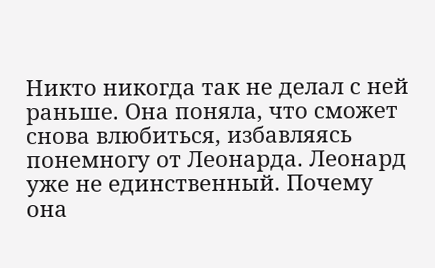Никто никогда так не делал с ней раньше. Она поняла, что сможет снова влюбиться, избавляясь понемногу от Леонарда. Леонард уже не единственный. Почему она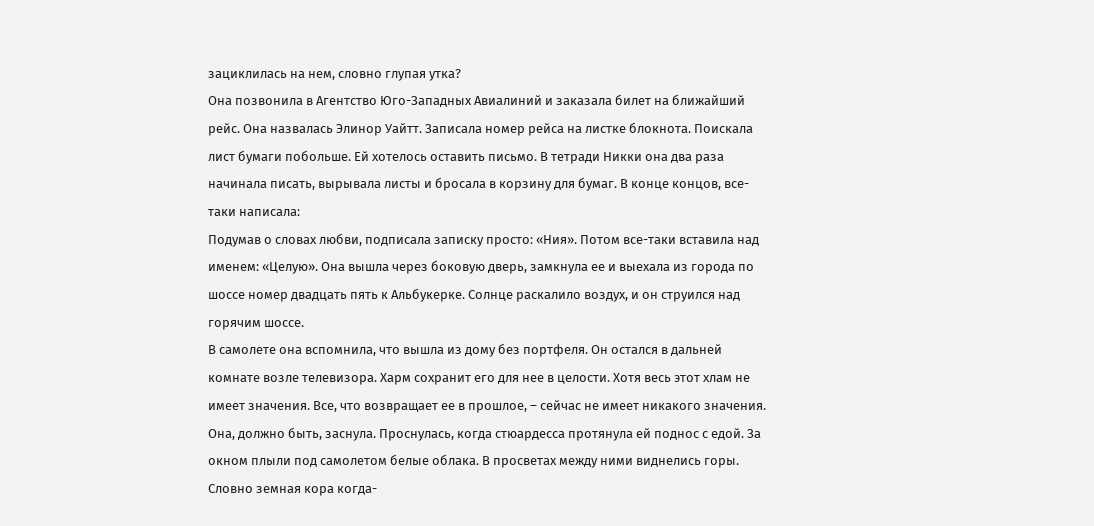зациклилась на нем, словно глупая утка?
Она позвонила в Агентство Юго-Западных Авиалиний и заказала билет на ближайший рейс. Она назвалась Элинор Уайтт. Записала номер рейса на листке блокнота. Поискала лист бумаги побольше. Ей хотелось оставить письмо. В тетради Никки она два раза начинала писать, вырывала листы и бросала в корзину для бумаг. В конце концов, все-таки написала:
Подумав о словах любви, подписала записку просто: «Ния». Потом все-таки вставила над именем: «Целую». Она вышла через боковую дверь, замкнула ее и выехала из города по шоссе номер двадцать пять к Альбукерке. Солнце раскалило воздух, и он струился над горячим шоссе.
В самолете она вспомнила, что вышла из дому без портфеля. Он остался в дальней комнате возле телевизора. Харм сохранит его для нее в целости. Хотя весь этот хлам не имеет значения. Все, что возвращает ее в прошлое, – сейчас не имеет никакого значения.
Она, должно быть, заснула. Проснулась, когда стюардесса протянула ей поднос с едой. За окном плыли под самолетом белые облака. В просветах между ними виднелись горы. Словно земная кора когда-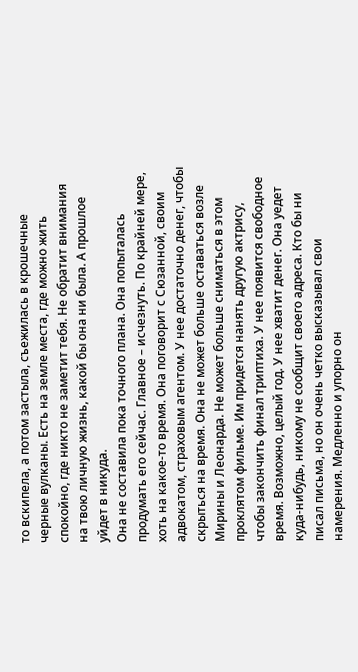то вскипела, а потом застыла, съежилась в крошечные черные вулканы. Есть на земле места, где можно жить спокойно, где никто не заметит тебя. Не обратит внимания на твою личную жизнь, какой бы она ни была. А прошлое уйдет в никуда.
Она не составила пока точного плана. Она попыталась продумать его сейчас. Главное – исчезнуть. По крайней мере, хоть на какое-то время. Она поговорит с Сюзанной, своим адвокатом, страховым агентом. У нее достаточно денег, чтобы скрыться на время. Она не может больше оставаться возле Мирины и Леонарда. Не может больше сниматься в этом проклятом фильме. Им придется нанять другую актрису, чтобы закончить финал триптиха. У нее появится свободное время. Возможно, целый год. У нее хватит денег. Она уедет куда-нибудь, никому не сообщит своего адреса. Кто бы ни писал письма, но он очень четко высказывал свои намерения. Медленно и упорно он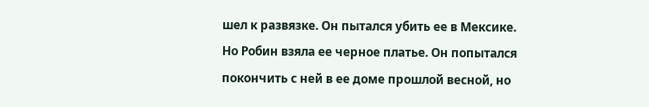шел к развязке. Он пытался убить ее в Мексике. Но Робин взяла ее черное платье. Он попытался покончить с ней в ее доме прошлой весной, но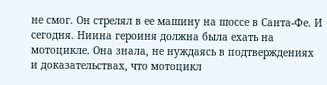не смог. Он стрелял в ее машину на шоссе в Санта-Фе. И сегодня. Ниина героиня должна была ехать на мотоцикле. Она знала, не нуждаясь в подтверждениях и доказательствах, что мотоцикл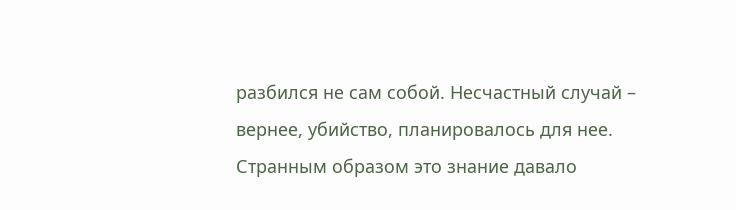разбился не сам собой. Несчастный случай – вернее, убийство, планировалось для нее. Странным образом это знание давало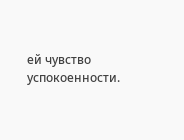ей чувство успокоенности.